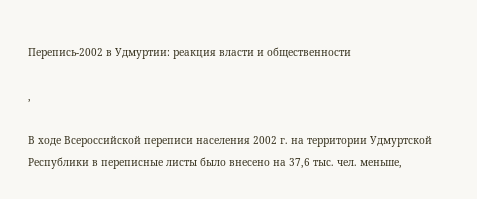Перепись-2002 в Удмуртии: реакция власти и общественности

,

В ходе Всероссийской переписи населения 2002 г. на территории Удмуртской Республики в переписные листы было внесено на 37,6 тыс. чел. меньше,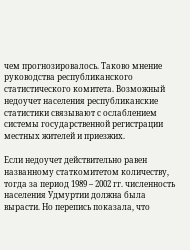чем прогнозировалось. Таково мнение руководства республиканского статистического комитета. Возможный недоучет населения республиканские статистики связывают с ослаблением системы государственной регистрации местных жителей и приезжих.

Если недоучет действительно равен названному статкомитетом количеству, тогда за период 1989 – 2002 гг. численность населения Удмуртии должна была вырасти. Но перепись показала, что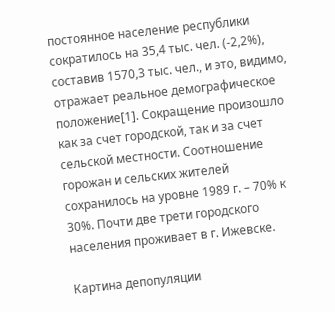постоянное население республики сократилось на 35,4 тыс. чел. (-2,2%), составив 1570,3 тыс. чел., и это, видимо, отражает реальное демографическое положение[1]. Сокращение произошло как за счет городской, так и за счет сельской местности. Соотношение горожан и сельских жителей сохранилось на уровне 1989 г. – 70% к 30%. Почти две трети городского населения проживает в г. Ижевске.

Картина депопуляции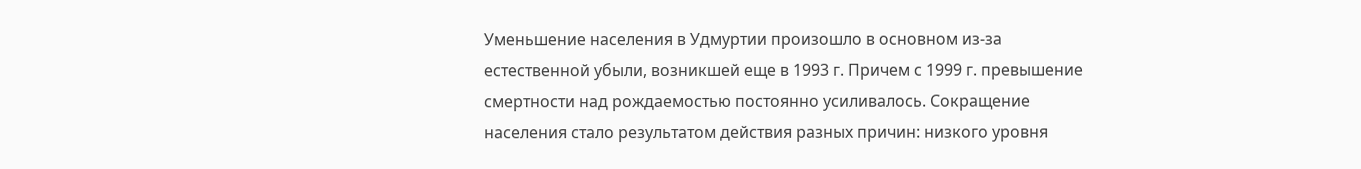Уменьшение населения в Удмуртии произошло в основном из-за естественной убыли, возникшей еще в 1993 г. Причем с 1999 г. превышение смертности над рождаемостью постоянно усиливалось. Сокращение населения стало результатом действия разных причин: низкого уровня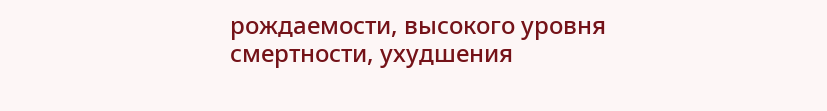рождаемости, высокого уровня смертности, ухудшения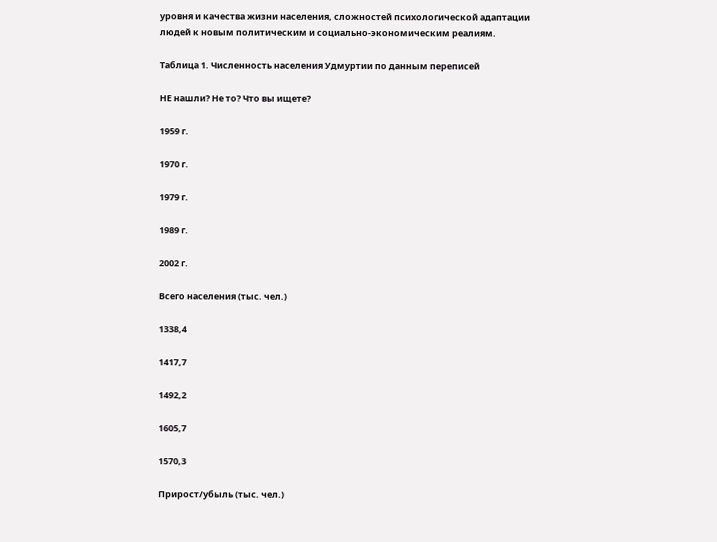уровня и качества жизни населения, сложностей психологической адаптации людей к новым политическим и социально-экономическим реалиям.

Таблица 1. Численность населения Удмуртии по данным переписей

НЕ нашли? Не то? Что вы ищете?

1959 г.

1970 г.

1979 г.

1989 г.

2002 г.

Всего населения (тыс. чел.)

1338,4

1417,7

1492,2

1605,7

1570,3

Прирост/убыль (тыс. чел.)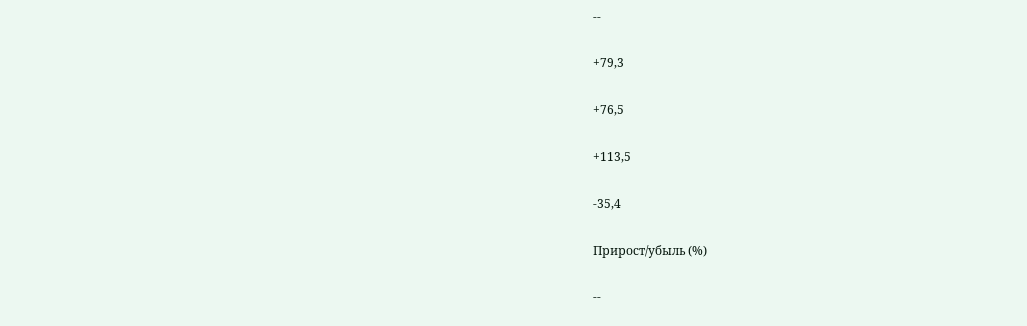--

+79,3

+76,5

+113,5

-35,4

Прирост/убыль (%)

--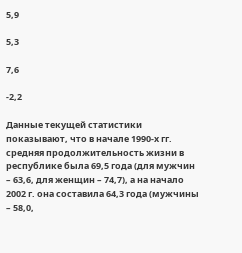5,9

5,3

7,6

-2,2

Данные текущей статистики показывают, что в начале 1990-х гг. средняя продолжительность жизни в республике была 69,5 года (для мужчин – 63,6, для женщин – 74,7), а на начало 2002 г. она составила 64,3 года (мужчины – 58,0,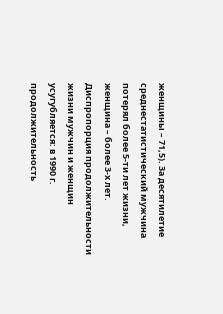женщины – 71,5). За десятилетие среднестатистический мужчина потерял более 5-ти лет жизни, женщина – более 3-х лет. Диспропорция продолжительности жизни мужчин и женщин усугубляется: в 1990 г. продолжительность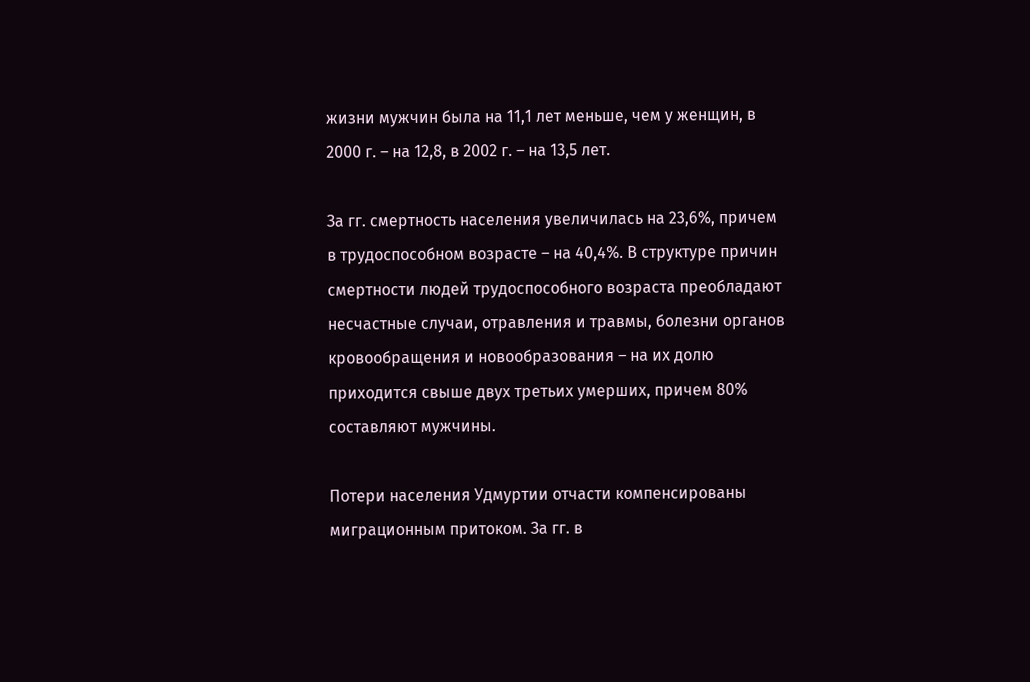жизни мужчин была на 11,1 лет меньше, чем у женщин, в 2000 г. – на 12,8, в 2002 г. – на 13,5 лет.

За гг. смертность населения увеличилась на 23,6%, причем в трудоспособном возрасте – на 40,4%. В структуре причин смертности людей трудоспособного возраста преобладают несчастные случаи, отравления и травмы, болезни органов кровообращения и новообразования – на их долю приходится свыше двух третьих умерших, причем 80% составляют мужчины.

Потери населения Удмуртии отчасти компенсированы миграционным притоком. За гг. в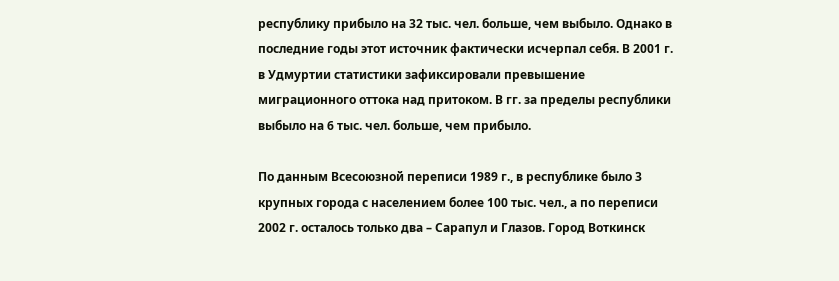республику прибыло на 32 тыс. чел. больше, чем выбыло. Однако в последние годы этот источник фактически исчерпал себя. В 2001 г. в Удмуртии статистики зафиксировали превышение миграционного оттока над притоком. В гг. за пределы республики выбыло на 6 тыс. чел. больше, чем прибыло.

По данным Всесоюзной переписи 1989 г., в республике было 3 крупных города с населением более 100 тыс. чел., а по переписи 2002 г. осталось только два – Сарапул и Глазов. Город Воткинск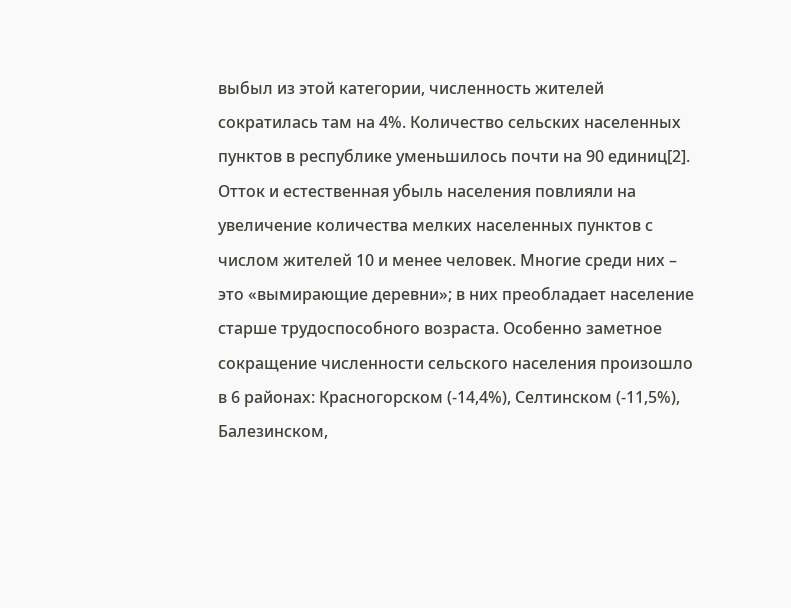выбыл из этой категории, численность жителей сократилась там на 4%. Количество сельских населенных пунктов в республике уменьшилось почти на 90 единиц[2]. Отток и естественная убыль населения повлияли на увеличение количества мелких населенных пунктов с числом жителей 10 и менее человек. Многие среди них – это «вымирающие деревни»; в них преобладает население старше трудоспособного возраста. Особенно заметное сокращение численности сельского населения произошло в 6 районах: Красногорском (-14,4%), Селтинском (-11,5%), Балезинском,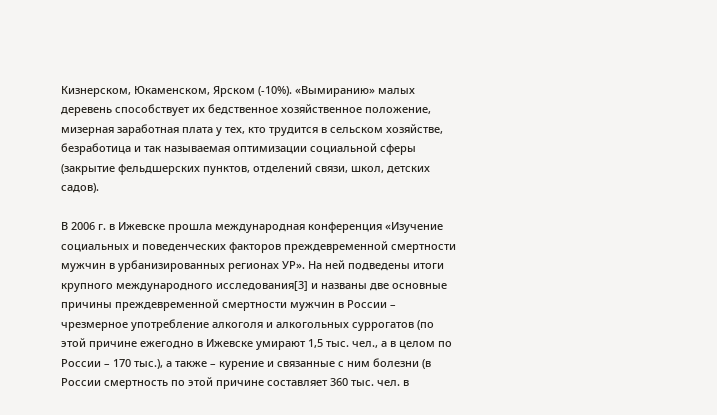Кизнерском, Юкаменском, Ярском (-10%). «Вымиранию» малых деревень способствует их бедственное хозяйственное положение, мизерная заработная плата у тех, кто трудится в сельском хозяйстве, безработица и так называемая оптимизации социальной сферы (закрытие фельдшерских пунктов, отделений связи, школ, детских садов).

В 2006 г. в Ижевске прошла международная конференция «Изучение социальных и поведенческих факторов преждевременной смертности мужчин в урбанизированных регионах УР». На ней подведены итоги крупного международного исследования[3] и названы две основные причины преждевременной смертности мужчин в России – чрезмерное употребление алкоголя и алкогольных суррогатов (по этой причине ежегодно в Ижевске умирают 1,5 тыс. чел., а в целом по России – 170 тыс.), а также – курение и связанные с ним болезни (в России смертность по этой причине составляет 360 тыс. чел. в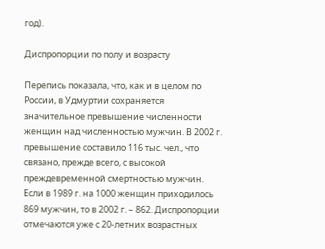год).

Диспропорции по полу и возрасту

Перепись показала, что, как и в целом по России, в Удмуртии сохраняется значительное превышение численности женщин над численностью мужчин. В 2002 г. превышение составило 116 тыс. чел., что связано, прежде всего, с высокой преждевременной смертностью мужчин. Если в 1989 г. на 1000 женщин приходилось 869 мужчин, то в 2002 г. – 862. Диспропорции отмечаются уже с 20-летних возрастных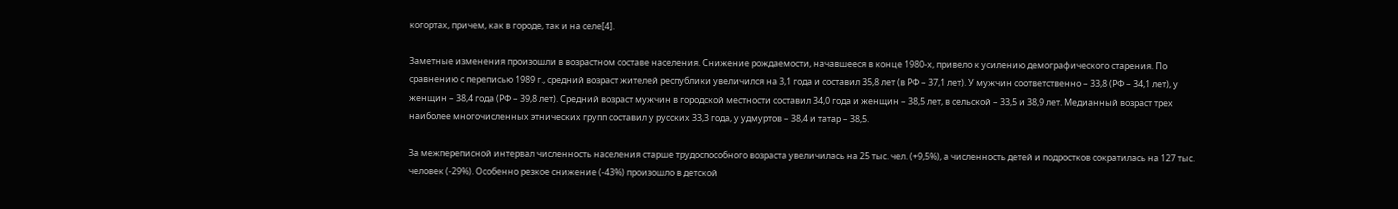когортах, причем, как в городе, так и на селе[4].

Заметные изменения произошли в возрастном составе населения. Снижение рождаемости, начавшееся в конце 1980-х, привело к усилению демографического старения. По сравнению с переписью 1989 г., средний возраст жителей республики увеличился на 3,1 года и составил 35,8 лет (в РФ – 37,1 лет). У мужчин соответственно – 33,8 (РФ – 34,1 лет), у женщин – 38,4 года (РФ – 39,8 лет). Средний возраст мужчин в городской местности составил 34,0 года и женщин – 38,5 лет, в сельской – 33,5 и 38,9 лет. Медианный возраст трех наиболее многочисленных этнических групп составил у русских 33,3 года, у удмуртов – 38,4 и татар – 38,5.

За межпереписной интервал численность населения старше трудоспособного возраста увеличилась на 25 тыс. чел. (+9,5%), а численность детей и подростков сократилась на 127 тыс. человек (-29%). Особенно резкое снижение (-43%) произошло в детской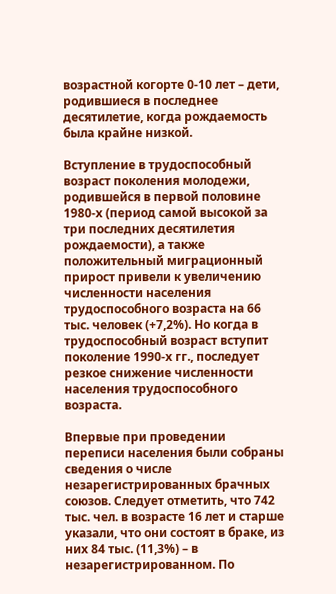возрастной когорте 0-10 лет – дети, родившиеся в последнее десятилетие, когда рождаемость была крайне низкой.

Вступление в трудоспособный возраст поколения молодежи, родившейся в первой половине 1980-х (период самой высокой за три последних десятилетия рождаемости), а также положительный миграционный прирост привели к увеличению численности населения трудоспособного возраста на 66 тыс. человек (+7,2%). Но когда в трудоспособный возраст вступит поколение 1990-х гг., последует резкое снижение численности населения трудоспособного возраста.

Впервые при проведении переписи населения были собраны сведения о числе незарегистрированных брачных союзов. Следует отметить, что 742 тыс. чел. в возрасте 16 лет и старше указали, что они состоят в браке, из них 84 тыс. (11,3%) – в незарегистрированном. По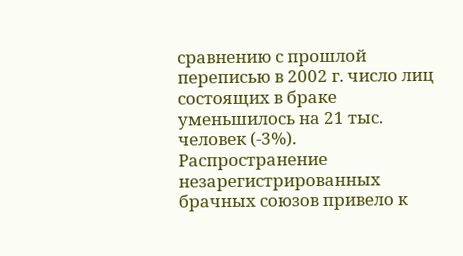сравнению с прошлой переписью в 2002 г. число лиц состоящих в браке уменьшилось на 21 тыс. человек (-3%). Распространение незарегистрированных брачных союзов привело к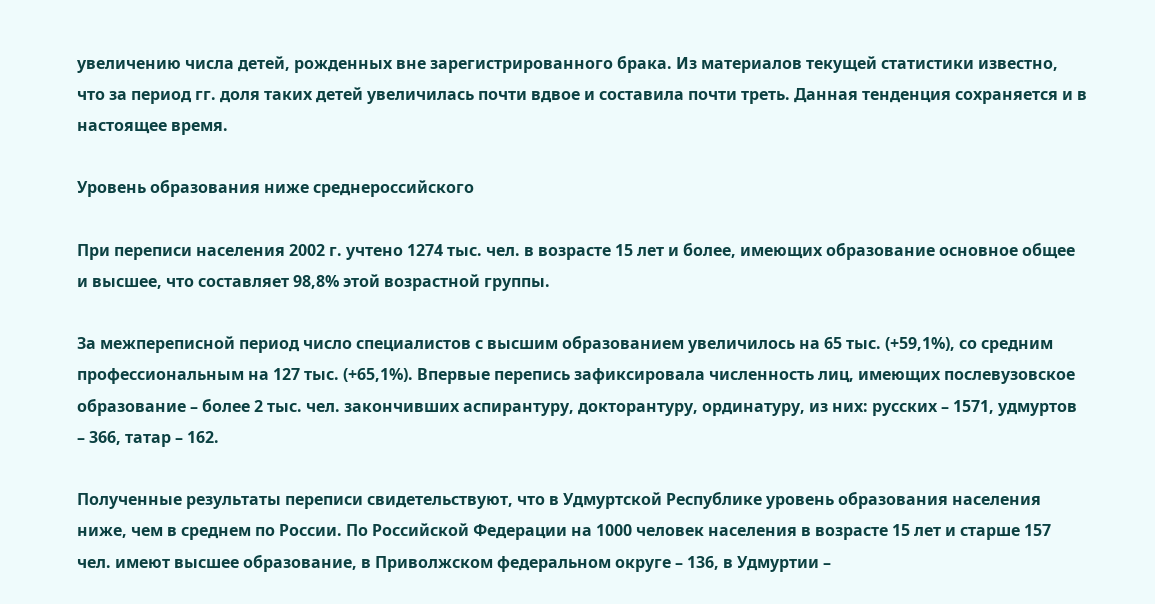увеличению числа детей, рожденных вне зарегистрированного брака. Из материалов текущей статистики известно, что за период гг. доля таких детей увеличилась почти вдвое и составила почти треть. Данная тенденция сохраняется и в настоящее время.

Уровень образования ниже среднероссийского

При переписи населения 2002 г. учтено 1274 тыс. чел. в возрасте 15 лет и более, имеющих образование основное общее и высшее, что составляет 98,8% этой возрастной группы.

За межпереписной период число специалистов с высшим образованием увеличилось на 65 тыс. (+59,1%), со средним профессиональным на 127 тыс. (+65,1%). Впервые перепись зафиксировала численность лиц, имеющих послевузовское образование – более 2 тыс. чел. закончивших аспирантуру, докторантуру, ординатуру, из них: русских – 1571, удмуртов – 366, татар – 162.

Полученные результаты переписи свидетельствуют, что в Удмуртской Республике уровень образования населения ниже, чем в среднем по России. По Российской Федерации на 1000 человек населения в возрасте 15 лет и старше 157 чел. имеют высшее образование, в Приволжском федеральном округе – 136, в Удмуртии –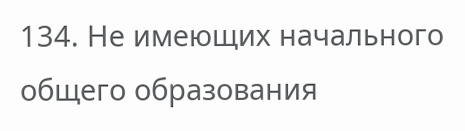134. Не имеющих начального общего образования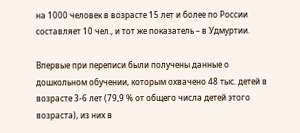на 1000 человек в возрасте 15 лет и более по России составляет 10 чел., и тот же показатель – в Удмуртии.

Впервые при переписи были получены данные о дошкольном обучении, которым охвачено 48 тыс. детей в возрасте 3-6 лет (79,9 % от общего числа детей этого возраста), из них в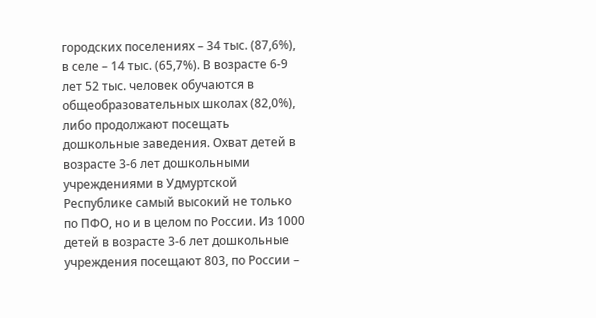городских поселениях – 34 тыс. (87,6%), в селе – 14 тыс. (65,7%). В возрасте 6-9 лет 52 тыс. человек обучаются в общеобразовательных школах (82,0%), либо продолжают посещать дошкольные заведения. Охват детей в возрасте 3-6 лет дошкольными учреждениями в Удмуртской Республике самый высокий не только по ПФО, но и в целом по России. Из 1000 детей в возрасте 3-6 лет дошкольные учреждения посещают 803, по России –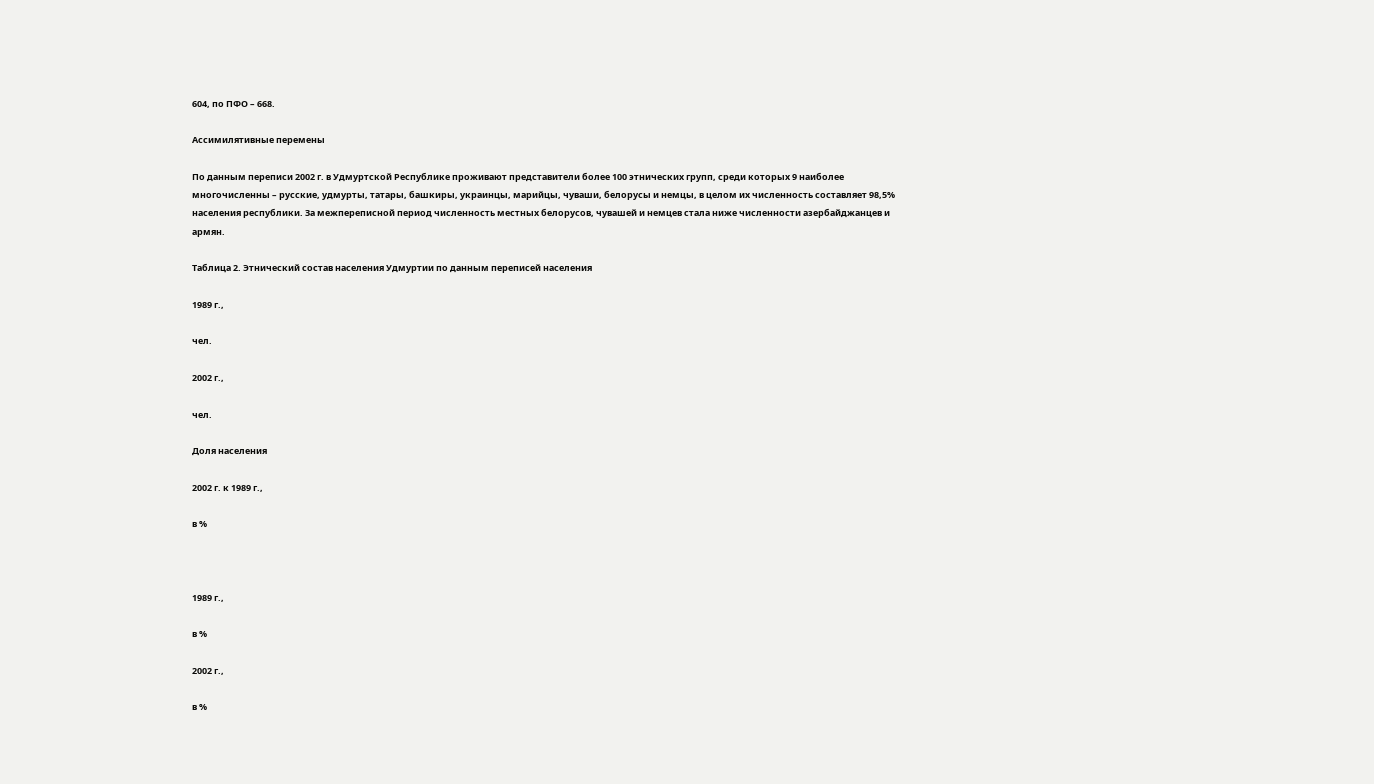604, по ПФО – 668.

Ассимилятивные перемены

По данным переписи 2002 г. в Удмуртской Республике проживают представители более 100 этнических групп, среди которых 9 наиболее многочисленны – русские, удмурты, татары, башкиры, украинцы, марийцы, чуваши, белорусы и немцы, в целом их численность составляет 98,5% населения республики. За межпереписной период численность местных белорусов, чувашей и немцев стала ниже численности азербайджанцев и армян.

Таблица 2. Этнический состав населения Удмуртии по данным переписей населения

1989 г.,

чел.

2002 г.,

чел.

Доля населения

2002 г. к 1989 г.,

в %



1989 г.,

в %

2002 г.,

в %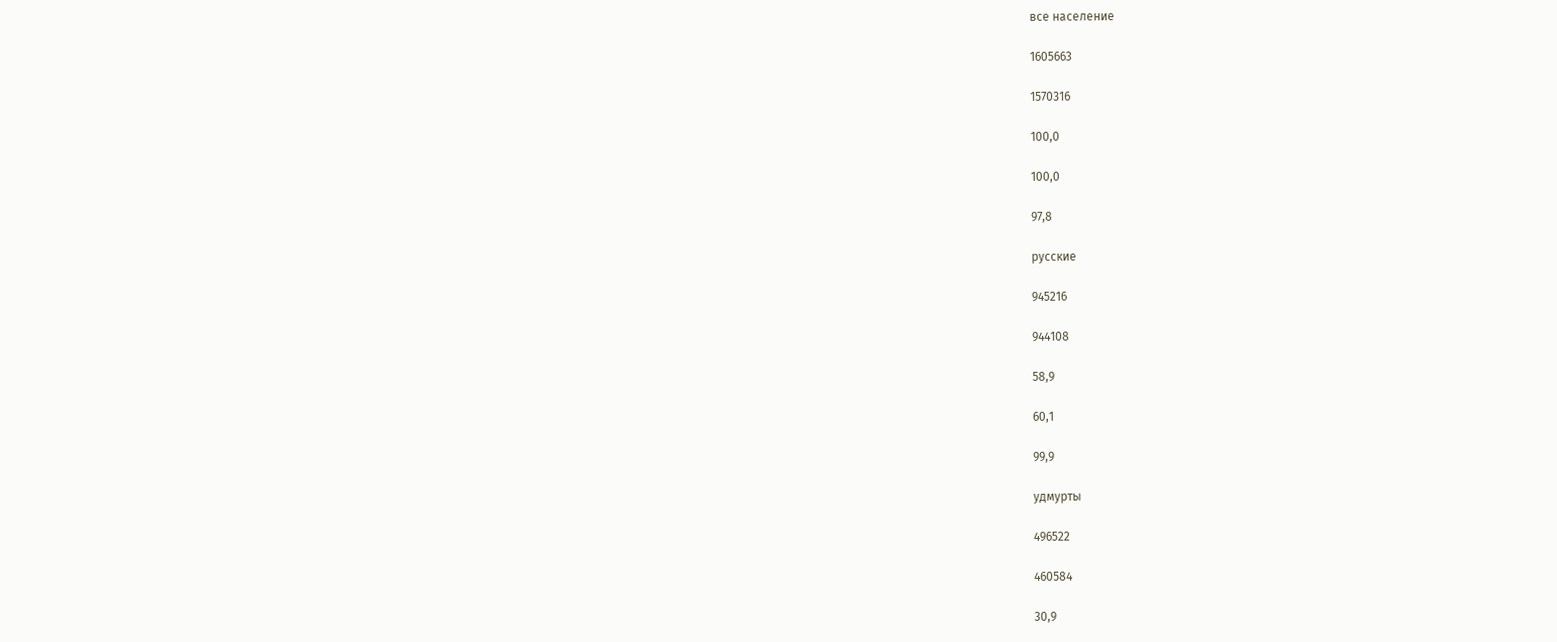все население

1605663

1570316

100,0

100,0

97,8

русские

945216

944108

58,9

60,1

99,9

удмурты

496522

460584

30,9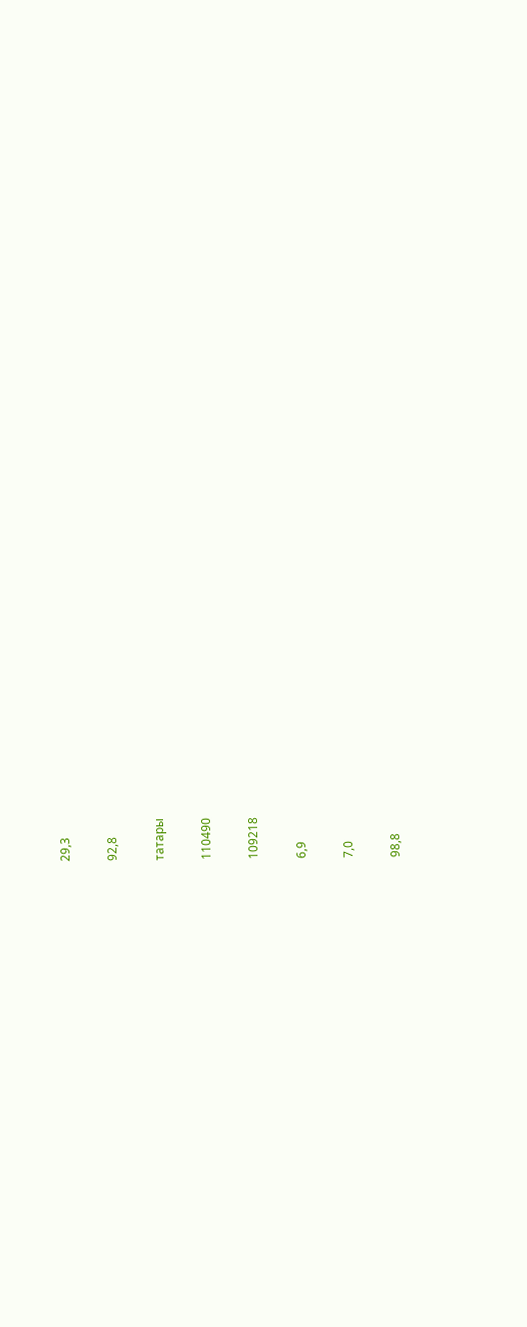29,3

92,8

татары

110490

109218

6,9

7,0

98,8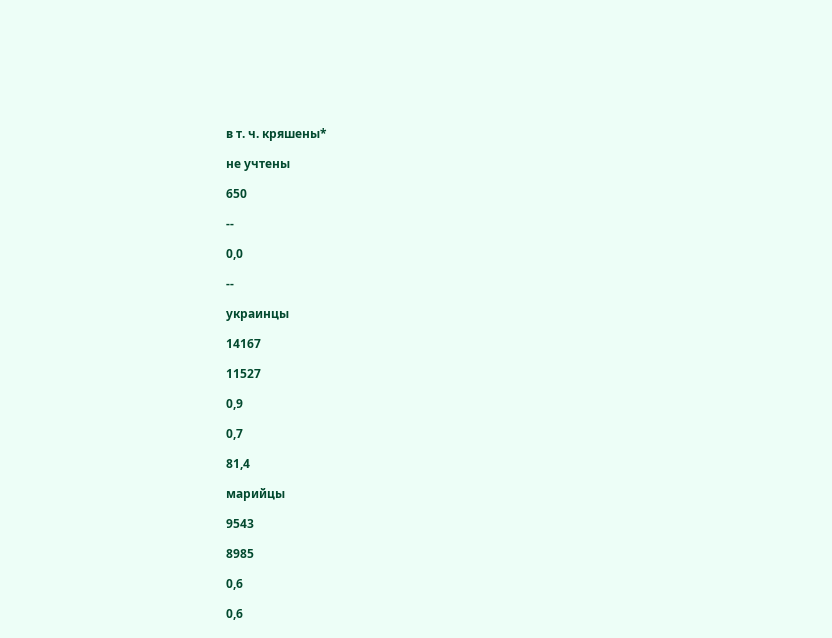в т. ч. кряшены*

не учтены

650

--

0,0

--

украинцы

14167

11527

0,9

0,7

81,4

марийцы

9543

8985

0,6

0,6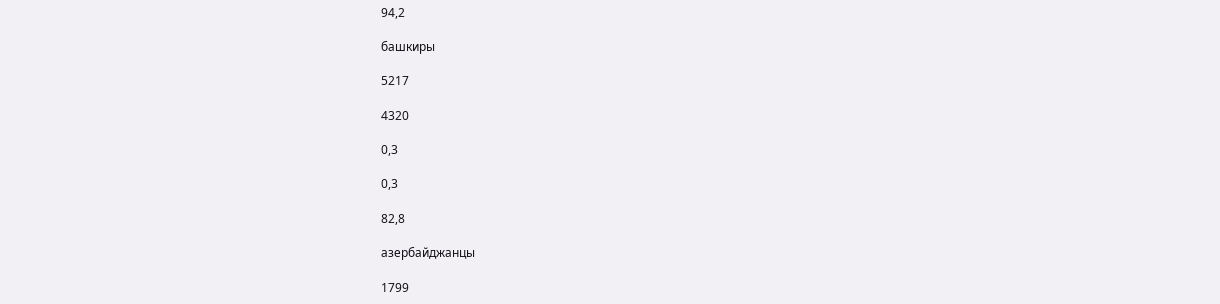94,2

башкиры

5217

4320

0,3

0,3

82,8

азербайджанцы

1799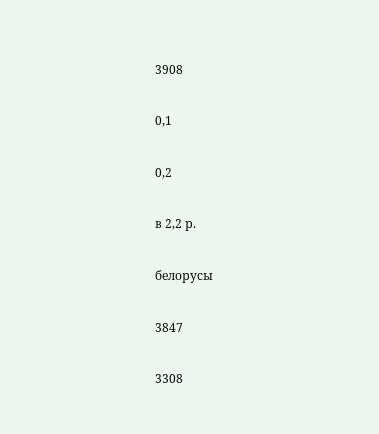3908

0,1

0,2

в 2,2 р.

белорусы

3847

3308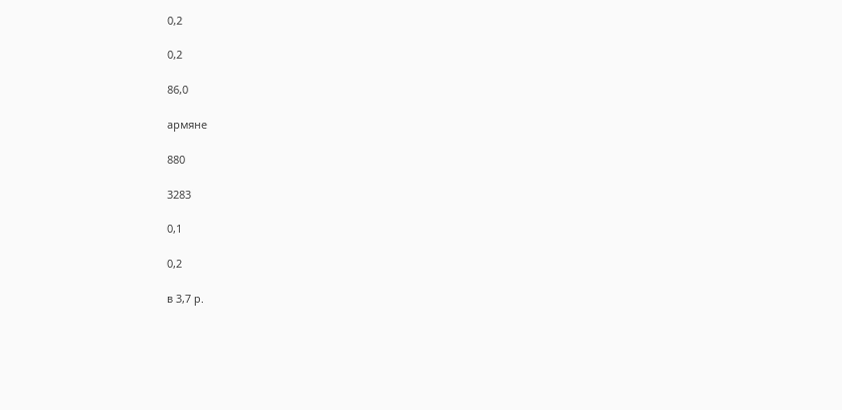0,2

0,2

86,0

армяне

880

3283

0,1

0,2

в 3,7 р.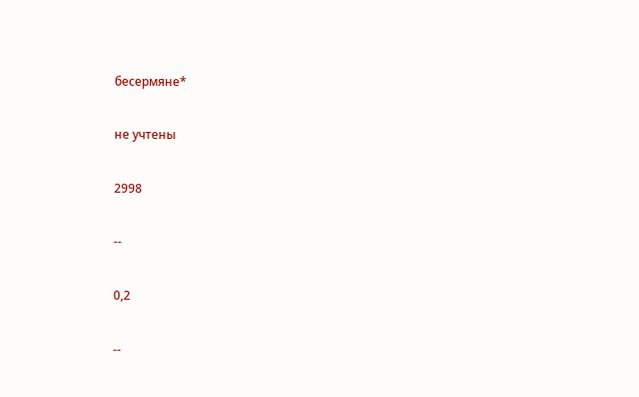бесермяне*

не учтены

2998

--

0,2

--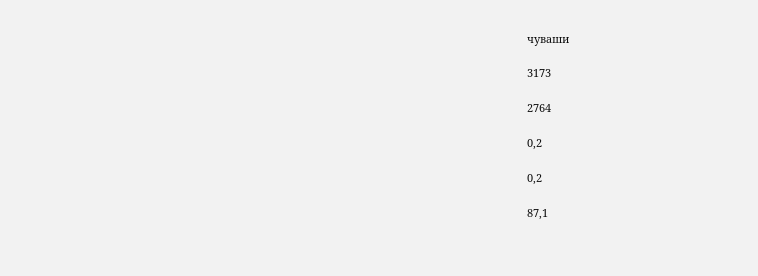чуваши

3173

2764

0,2

0,2

87,1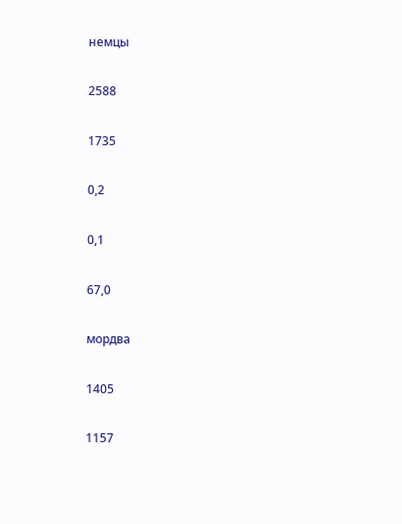немцы

2588

1735

0,2

0,1

67,0

мордва

1405

1157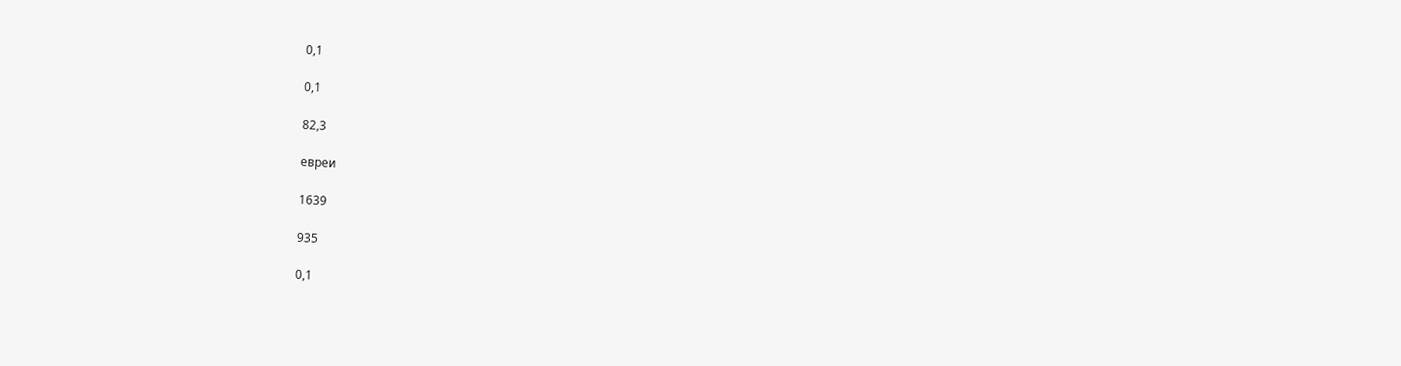0,1

0,1

82,3

евреи

1639

935

0,1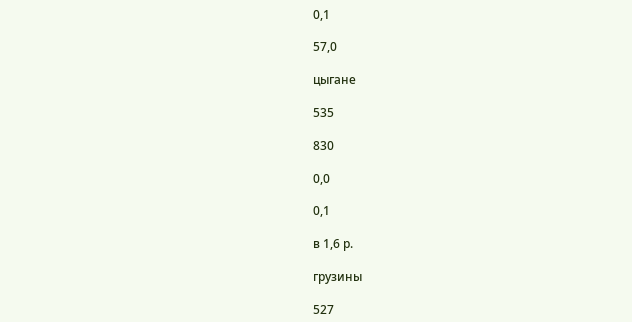0,1

57,0

цыгане

535

830

0,0

0,1

в 1,6 р.

грузины

527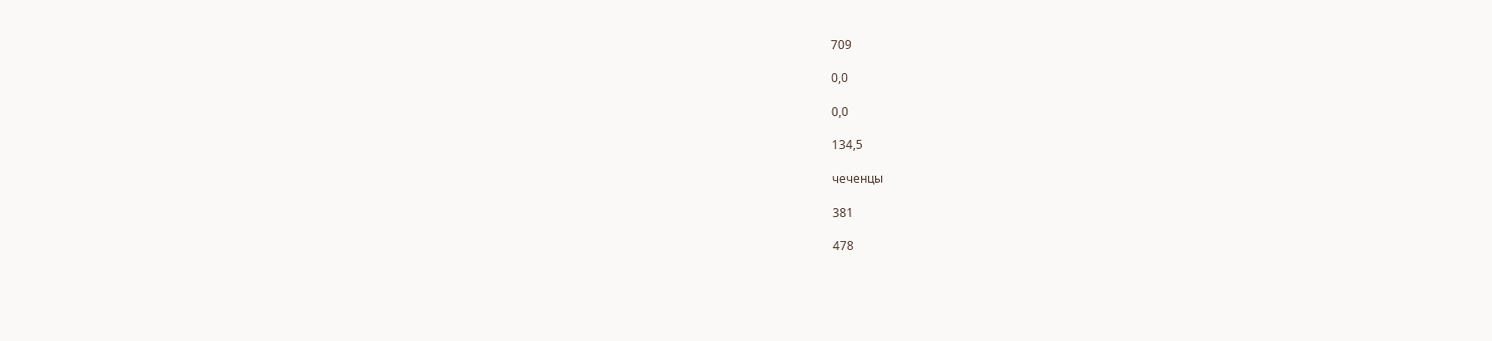709

0,0

0,0

134,5

чеченцы

381

478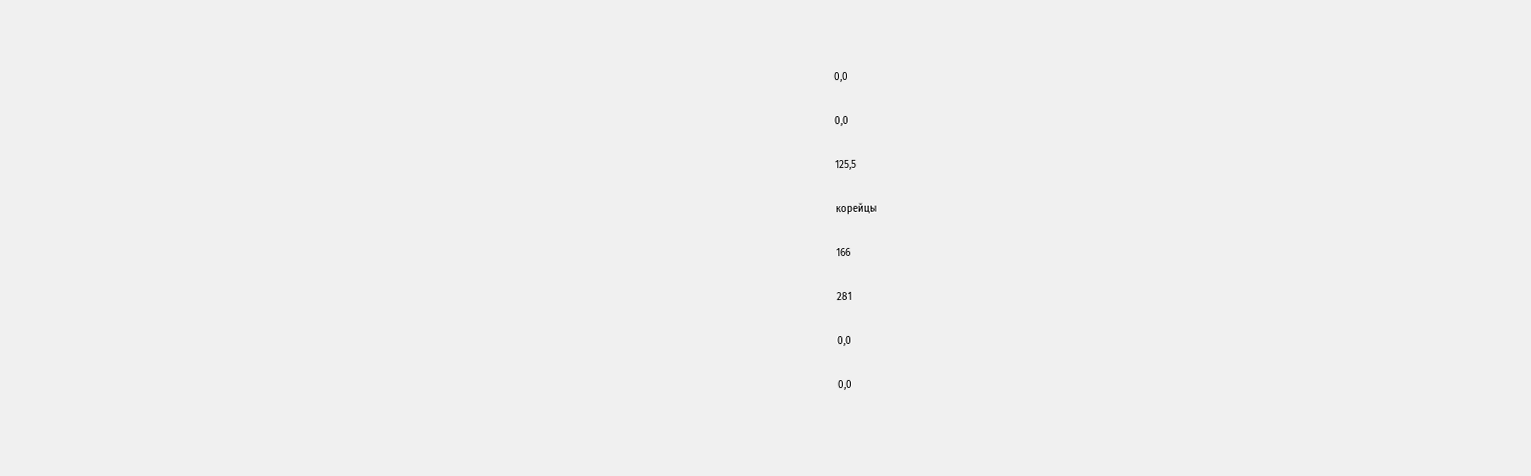0,0

0,0

125,5

корейцы

166

281

0,0

0,0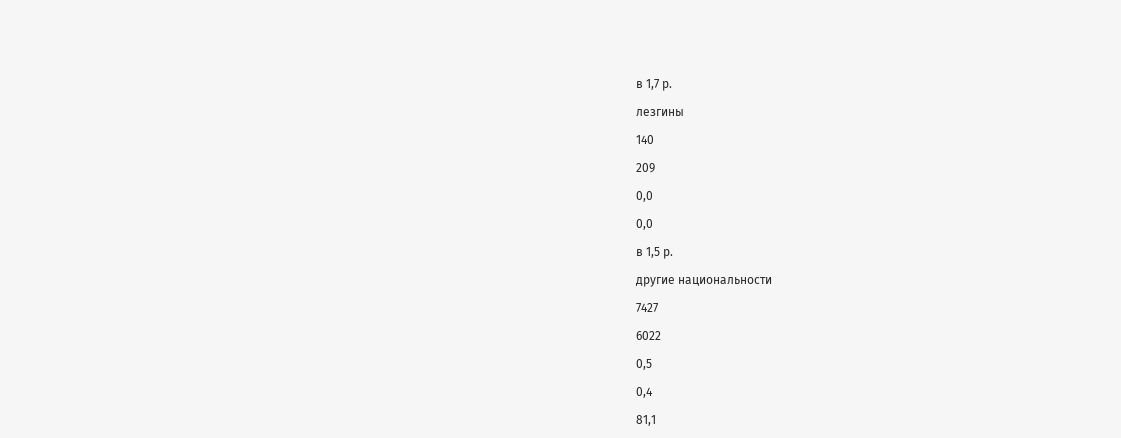в 1,7 р.

лезгины

140

209

0,0

0,0

в 1,5 р.

другие национальности

7427

6022

0,5

0,4

81,1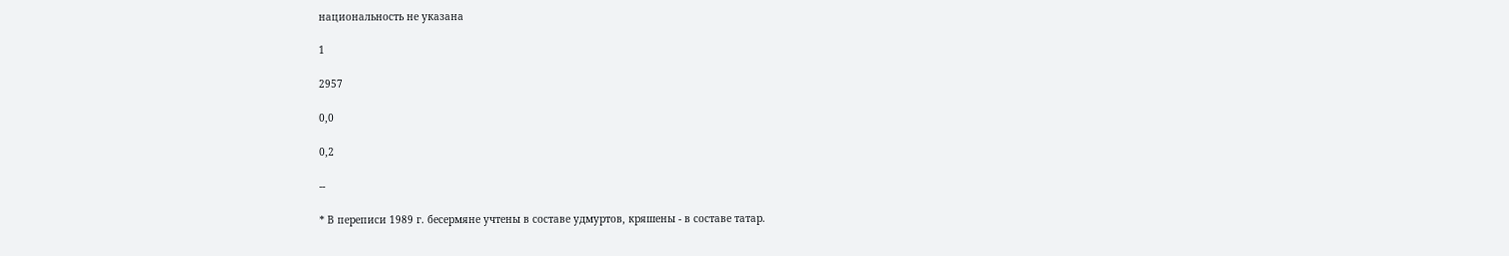национальность не указана

1

2957

0,0

0,2

--

* В переписи 1989 г. бесермяне учтены в составе удмуртов, кряшены - в составе татар.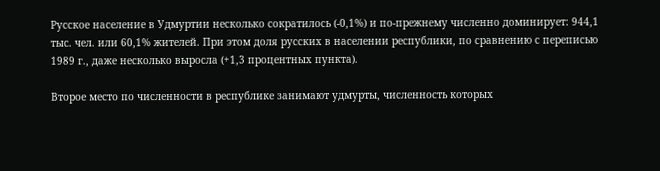Русское население в Удмуртии несколько сократилось (-0,1%) и по-прежнему численно доминирует: 944,1 тыс. чел. или 60,1% жителей. При этом доля русских в населении республики, по сравнению с переписью 1989 г., даже несколько выросла (+1,3 процентных пункта).

Второе место по численности в республике занимают удмурты, численность которых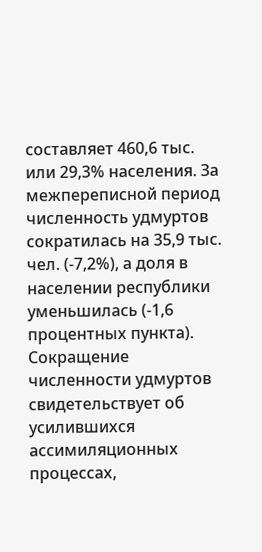составляет 460,6 тыс. или 29,3% населения. За межпереписной период численность удмуртов сократилась на 35,9 тыс. чел. (-7,2%), а доля в населении республики уменьшилась (-1,6 процентных пункта). Сокращение численности удмуртов свидетельствует об усилившихся ассимиляционных процессах,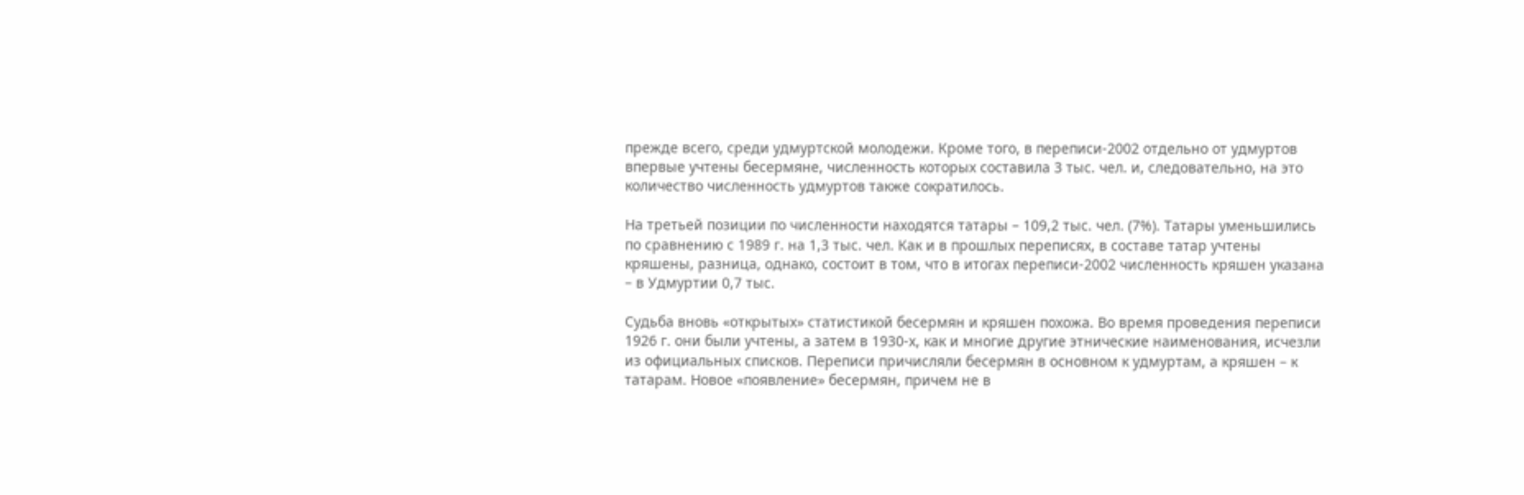прежде всего, среди удмуртской молодежи. Кроме того, в переписи-2002 отдельно от удмуртов впервые учтены бесермяне, численность которых составила 3 тыс. чел. и, следовательно, на это количество численность удмуртов также сократилось.

На третьей позиции по численности находятся татары – 109,2 тыс. чел. (7%). Татары уменьшились по сравнению с 1989 г. на 1,3 тыс. чел. Как и в прошлых переписях, в составе татар учтены кряшены, разница, однако, состоит в том, что в итогах переписи-2002 численность кряшен указана – в Удмуртии 0,7 тыс.

Судьба вновь «открытых» статистикой бесермян и кряшен похожа. Во время проведения переписи 1926 г. они были учтены, а затем в 1930-х, как и многие другие этнические наименования, исчезли из официальных списков. Переписи причисляли бесермян в основном к удмуртам, а кряшен – к татарам. Новое «появление» бесермян, причем не в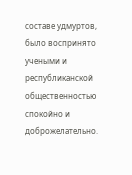составе удмуртов, было воспринято учеными и республиканской общественностью спокойно и доброжелательно.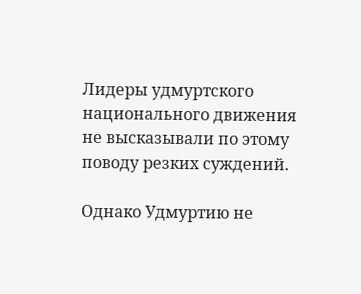Лидеры удмуртского национального движения не высказывали по этому поводу резких суждений.

Однако Удмуртию не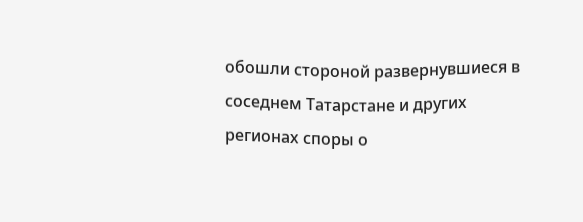обошли стороной развернувшиеся в соседнем Татарстане и других регионах споры о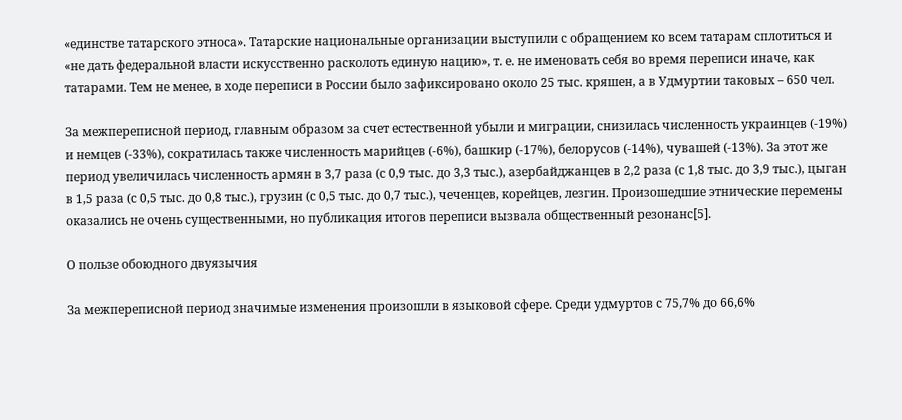«единстве татарского этноса». Татарские национальные организации выступили с обращением ко всем татарам сплотиться и «не дать федеральной власти искусственно расколоть единую нацию», т. е. не именовать себя во время переписи иначе, как татарами. Тем не менее, в ходе переписи в России было зафиксировано около 25 тыс. кряшен, а в Удмуртии таковых – 650 чел.

За межпереписной период, главным образом за счет естественной убыли и миграции, снизилась численность украинцев (-19%) и немцев (-33%), сократилась также численность марийцев (-6%), башкир (-17%), белорусов (-14%), чувашей (-13%). За этот же период увеличилась численность армян в 3,7 раза (с 0,9 тыс. до 3,3 тыс.), азербайджанцев в 2,2 раза (с 1,8 тыс. до 3,9 тыс.), цыган в 1,5 раза (с 0,5 тыс. до 0,8 тыс.), грузин (с 0,5 тыс. до 0,7 тыс.), чеченцев, корейцев, лезгин. Произошедшие этнические перемены оказались не очень существенными, но публикация итогов переписи вызвала общественный резонанс[5].

О пользе обоюдного двуязычия

За межпереписной период значимые изменения произошли в языковой сфере. Среди удмуртов с 75,7% до 66,6%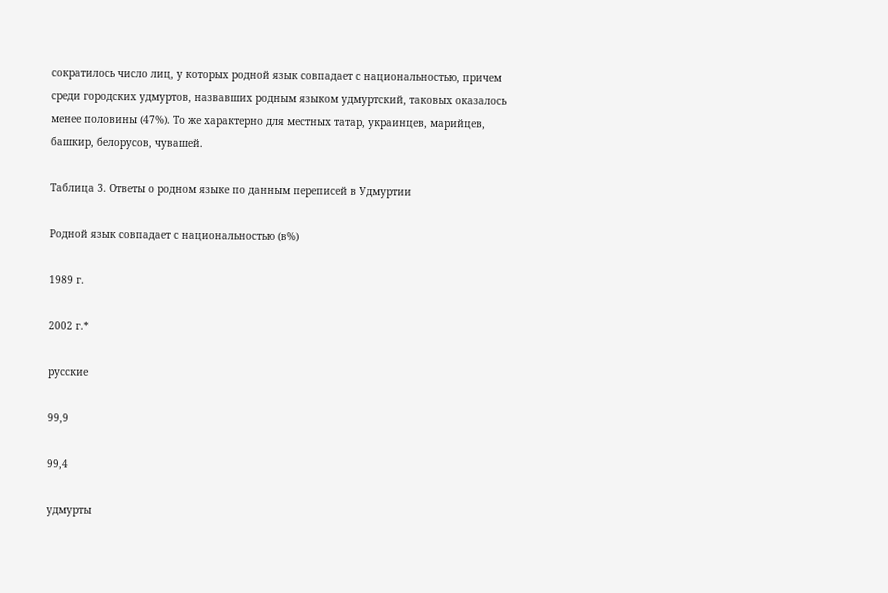сократилось число лиц, у которых родной язык совпадает с национальностью, причем среди городских удмуртов, назвавших родным языком удмуртский, таковых оказалось менее половины (47%). То же характерно для местных татар, украинцев, марийцев, башкир, белорусов, чувашей.

Таблица 3. Ответы о родном языке по данным переписей в Удмуртии

Родной язык совпадает с национальностью (в%)

1989 г.

2002 г.*

русские

99,9

99,4

удмурты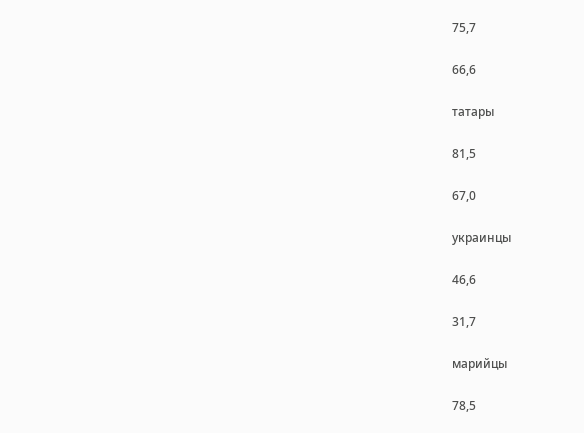75,7

66,6

татары

81,5

67,0

украинцы

46,6

31,7

марийцы

78,5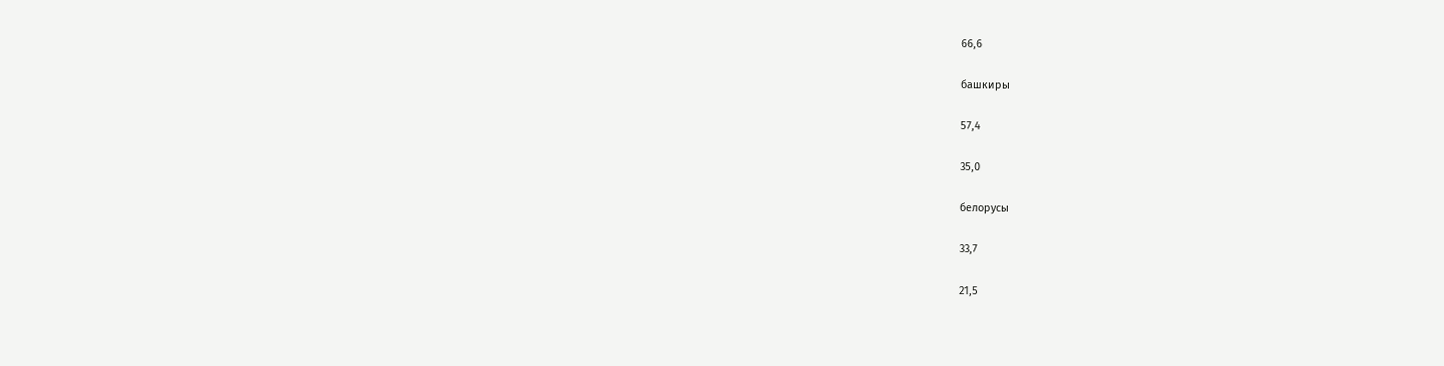66,6

башкиры

57,4

35,0

белорусы

33,7

21,5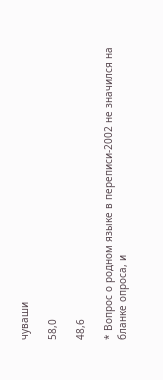чуваши

58,0

48,6

* Вопрос о родном языке в переписи-2002 не значился на бланке опроса, и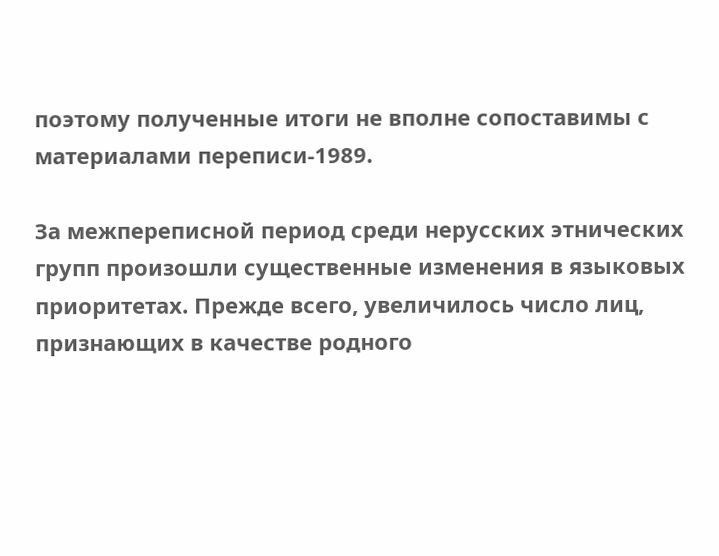поэтому полученные итоги не вполне сопоставимы с материалами переписи-1989.

За межпереписной период среди нерусских этнических групп произошли существенные изменения в языковых приоритетах. Прежде всего, увеличилось число лиц, признающих в качестве родного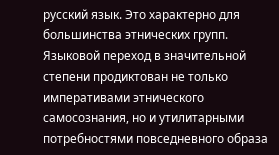русский язык. Это характерно для большинства этнических групп. Языковой переход в значительной степени продиктован не только императивами этнического самосознания, но и утилитарными потребностями повседневного образа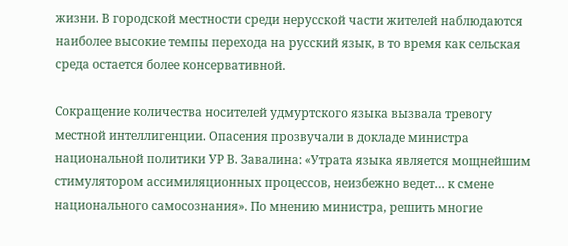жизни. В городской местности среди нерусской части жителей наблюдаются наиболее высокие темпы перехода на русский язык, в то время как сельская среда остается более консервативной.

Сокращение количества носителей удмуртского языка вызвала тревогу местной интеллигенции. Опасения прозвучали в докладе министра национальной политики УР В. Завалина: «Утрата языка является мощнейшим стимулятором ассимиляционных процессов, неизбежно ведет… к смене национального самосознания». По мнению министра, решить многие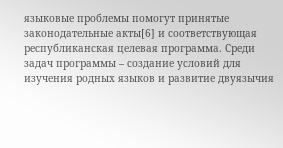языковые проблемы помогут принятые законодательные акты[6] и соответствующая республиканская целевая программа. Среди задач программы – создание условий для изучения родных языков и развитие двуязычия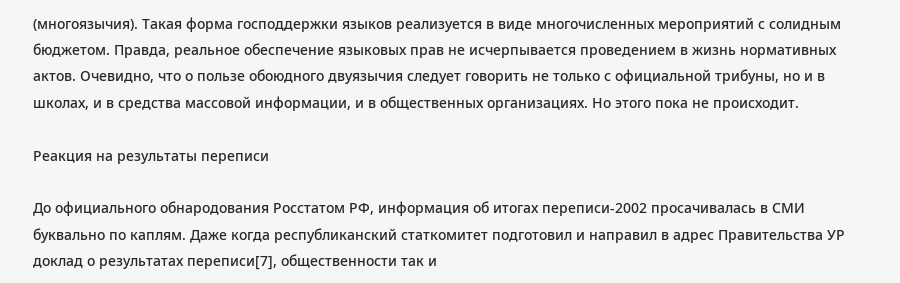(многоязычия). Такая форма господдержки языков реализуется в виде многочисленных мероприятий с солидным бюджетом. Правда, реальное обеспечение языковых прав не исчерпывается проведением в жизнь нормативных актов. Очевидно, что о пользе обоюдного двуязычия следует говорить не только с официальной трибуны, но и в школах, и в средства массовой информации, и в общественных организациях. Но этого пока не происходит.

Реакция на результаты переписи

До официального обнародования Росстатом РФ, информация об итогах переписи-2002 просачивалась в СМИ буквально по каплям. Даже когда республиканский статкомитет подготовил и направил в адрес Правительства УР доклад о результатах переписи[7], общественности так и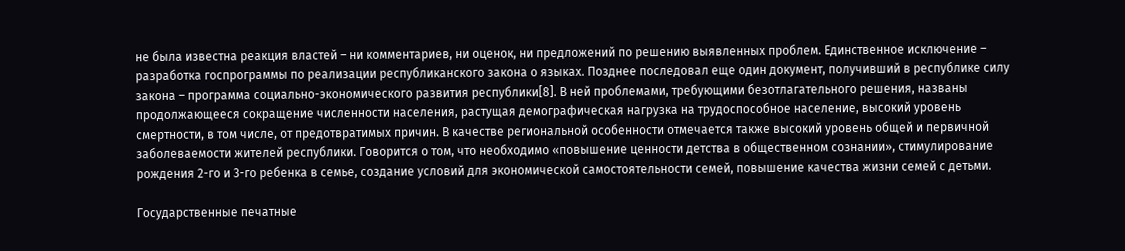не была известна реакция властей – ни комментариев, ни оценок, ни предложений по решению выявленных проблем. Единственное исключение – разработка госпрограммы по реализации республиканского закона о языках. Позднее последовал еще один документ, получивший в республике силу закона – программа социально-экономического развития республики[8]. В ней проблемами, требующими безотлагательного решения, названы продолжающееся сокращение численности населения, растущая демографическая нагрузка на трудоспособное население, высокий уровень смертности, в том числе, от предотвратимых причин. В качестве региональной особенности отмечается также высокий уровень общей и первичной заболеваемости жителей республики. Говорится о том, что необходимо «повышение ценности детства в общественном сознании», стимулирование рождения 2-го и 3-го ребенка в семье, создание условий для экономической самостоятельности семей, повышение качества жизни семей с детьми.

Государственные печатные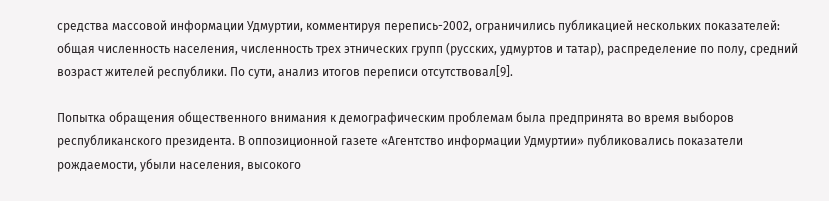средства массовой информации Удмуртии, комментируя перепись-2002, ограничились публикацией нескольких показателей: общая численность населения, численность трех этнических групп (русских, удмуртов и татар), распределение по полу, средний возраст жителей республики. По сути, анализ итогов переписи отсутствовал[9].

Попытка обращения общественного внимания к демографическим проблемам была предпринята во время выборов республиканского президента. В оппозиционной газете «Агентство информации Удмуртии» публиковались показатели рождаемости, убыли населения, высокого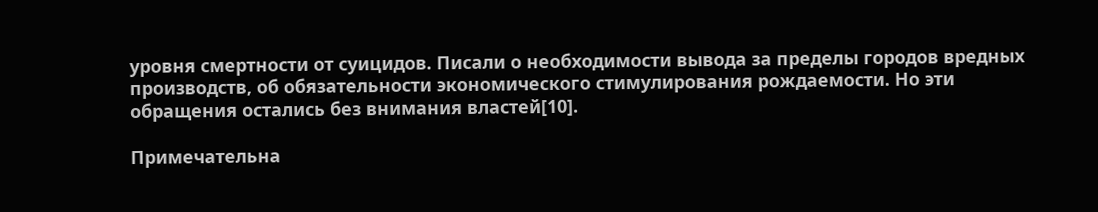уровня смертности от суицидов. Писали о необходимости вывода за пределы городов вредных производств, об обязательности экономического стимулирования рождаемости. Но эти обращения остались без внимания властей[10].

Примечательна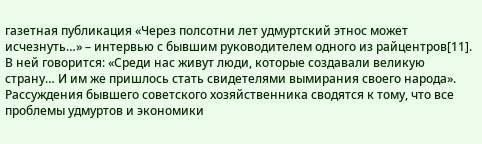газетная публикация «Через полсотни лет удмуртский этнос может исчезнуть…» – интервью с бывшим руководителем одного из райцентров[11]. В ней говорится: «Среди нас живут люди, которые создавали великую страну… И им же пришлось стать свидетелями вымирания своего народа». Рассуждения бывшего советского хозяйственника сводятся к тому, что все проблемы удмуртов и экономики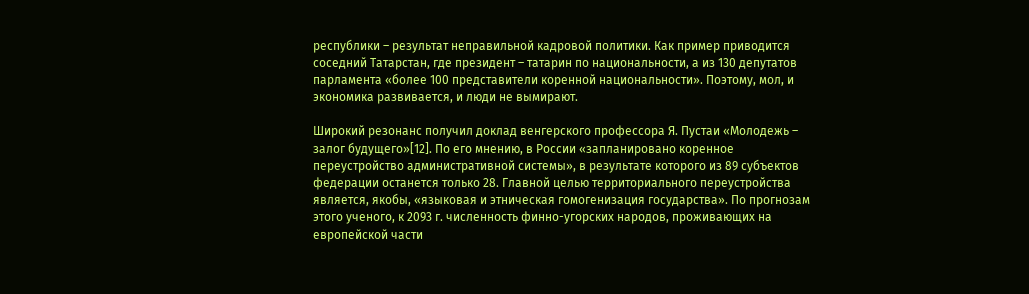республики – результат неправильной кадровой политики. Как пример приводится соседний Татарстан, где президент – татарин по национальности, а из 130 депутатов парламента «более 100 представители коренной национальности». Поэтому, мол, и экономика развивается, и люди не вымирают.

Широкий резонанс получил доклад венгерского профессора Я. Пустаи «Молодежь – залог будущего»[12]. По его мнению, в России «запланировано коренное переустройство административной системы», в результате которого из 89 субъектов федерации останется только 28. Главной целью территориального переустройства является, якобы, «языковая и этническая гомогенизация государства». По прогнозам этого ученого, к 2093 г. численность финно-угорских народов, проживающих на европейской части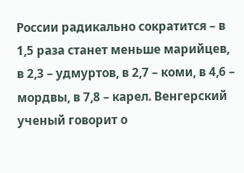России радикально сократится – в 1,5 раза станет меньше марийцев, в 2,3 – удмуртов, в 2,7 – коми, в 4,6 – мордвы, в 7,8 – карел. Венгерский ученый говорит о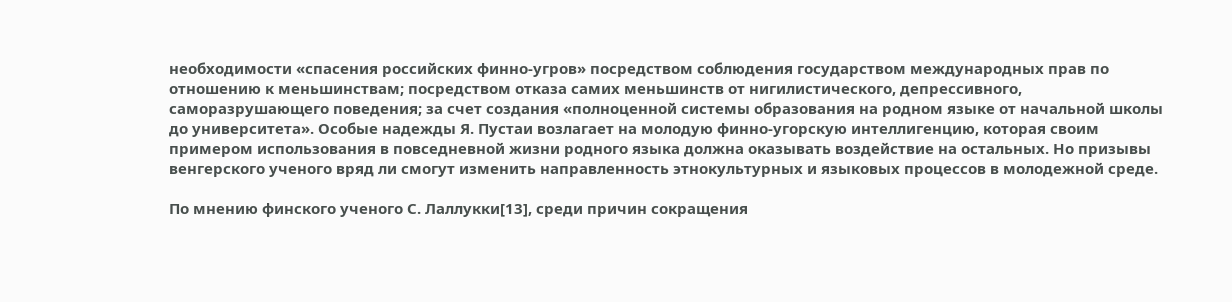необходимости «спасения российских финно-угров» посредством соблюдения государством международных прав по отношению к меньшинствам; посредством отказа самих меньшинств от нигилистического, депрессивного, саморазрушающего поведения; за счет создания «полноценной системы образования на родном языке от начальной школы до университета». Особые надежды Я. Пустаи возлагает на молодую финно-угорскую интеллигенцию, которая своим примером использования в повседневной жизни родного языка должна оказывать воздействие на остальных. Но призывы венгерского ученого вряд ли смогут изменить направленность этнокультурных и языковых процессов в молодежной среде.

По мнению финского ученого С. Лаллукки[13], среди причин сокращения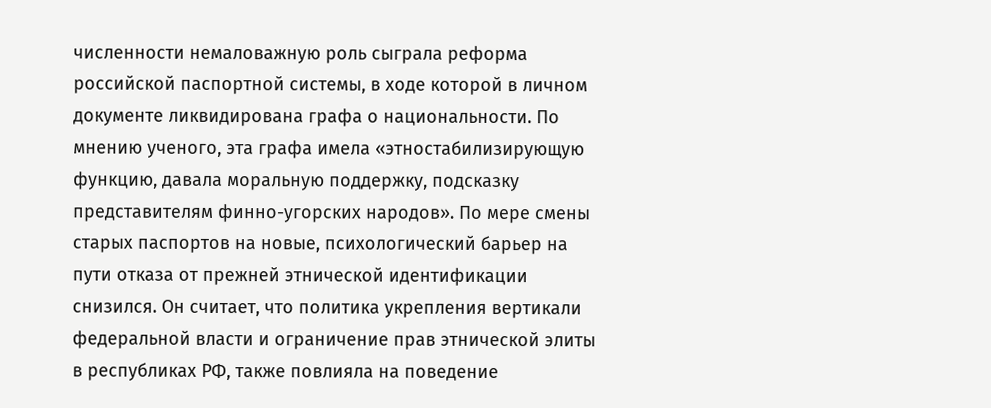численности немаловажную роль сыграла реформа российской паспортной системы, в ходе которой в личном документе ликвидирована графа о национальности. По мнению ученого, эта графа имела «этностабилизирующую функцию, давала моральную поддержку, подсказку представителям финно-угорских народов». По мере смены старых паспортов на новые, психологический барьер на пути отказа от прежней этнической идентификации снизился. Он считает, что политика укрепления вертикали федеральной власти и ограничение прав этнической элиты в республиках РФ, также повлияла на поведение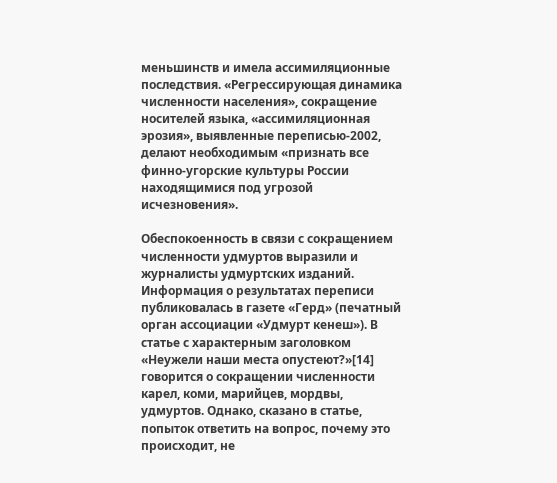меньшинств и имела ассимиляционные последствия. «Регрессирующая динамика численности населения», сокращение носителей языка, «ассимиляционная эрозия», выявленные переписью-2002, делают необходимым «признать все финно-угорские культуры России находящимися под угрозой исчезновения».

Обеспокоенность в связи с сокращением численности удмуртов выразили и журналисты удмуртских изданий. Информация о результатах переписи публиковалась в газете «Герд» (печатный орган ассоциации «Удмурт кенеш»). В статье с характерным заголовком «Неужели наши места опустеют?»[14] говорится о сокращении численности карел, коми, марийцев, мордвы, удмуртов. Однако, сказано в статье, попыток ответить на вопрос, почему это происходит, не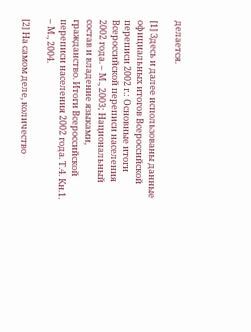делается.

[1] Здесь и далее использованы данные официальных итогов Всероссийской переписи 2002 г.: Основные итоги Всероссийской переписи населения 2002 года. – М., 2003; Национальный состав и владение языками, гражданство. Итоги Всероссийской переписи населения 2002 года. Т.4. Кн.1. – М., 2004.

[2] На самом деле, количество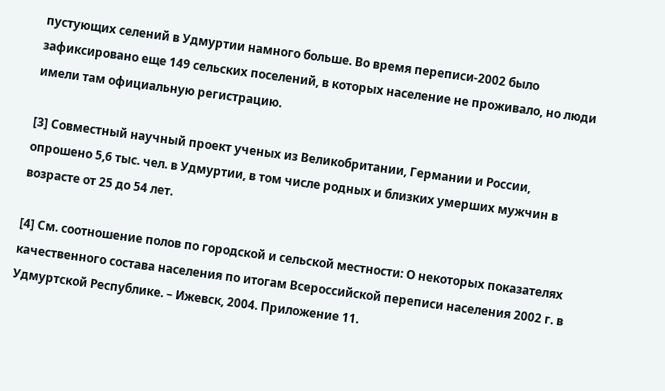пустующих селений в Удмуртии намного больше. Во время переписи-2002 было зафиксировано еще 149 сельских поселений, в которых население не проживало, но люди имели там официальную регистрацию.

[3] Совместный научный проект ученых из Великобритании, Германии и России, опрошено 5,6 тыс. чел. в Удмуртии, в том числе родных и близких умерших мужчин в возрасте от 25 до 54 лет.

[4] См. соотношение полов по городской и сельской местности: О некоторых показателях качественного состава населения по итогам Всероссийской переписи населения 2002 г. в Удмуртской Республике. – Ижевск, 2004. Приложение 11.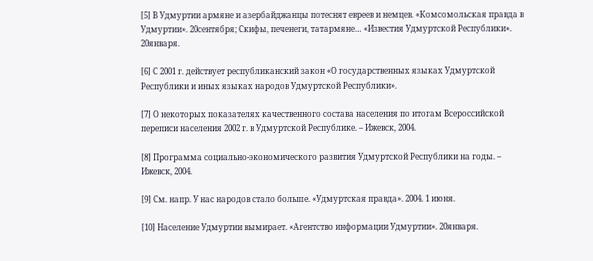[5] В Удмуртии армяне и азербайджанцы потеснят евреев и немцев. «Комсомольская правда в Удмуртии». 20сентября; Скифы, печенеги, татармяне… «Известия Удмуртской Республики». 20января.

[6] С 2001 г. действует республиканский закон «О государственных языках Удмуртской Республики и иных языках народов Удмуртской Республики».

[7] О некоторых показателях качественного состава населения по итогам Всероссийской переписи населения 2002 г. в Удмуртской Республике. – Ижевск, 2004.

[8] Программа социально-экономического развития Удмуртской Республики на годы. – Ижевск, 2004.

[9] См. напр. У нас народов стало больше. «Удмуртская правда». 2004. 1 июня.

[10] Население Удмуртии вымирает. «Агентство информации Удмуртии». 20января.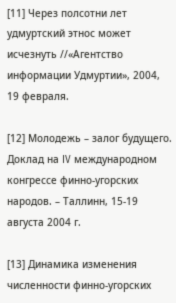[11] Через полсотни лет удмуртский этнос может исчезнуть //«Агентство информации Удмуртии», 2004, 19 февраля.

[12] Молодежь – залог будущего. Доклад на IV международном конгрессе финно-угорских народов. – Таллинн, 15-19 августа 2004 г.

[13] Динамика изменения численности финно-угорских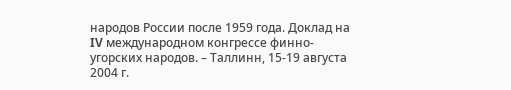народов России после 1959 года. Доклад на IV международном конгрессе финно-угорских народов. – Таллинн, 15-19 августа 2004 г.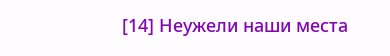[14] Неужели наши места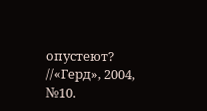опустеют? //«Герд», 2004, №10.